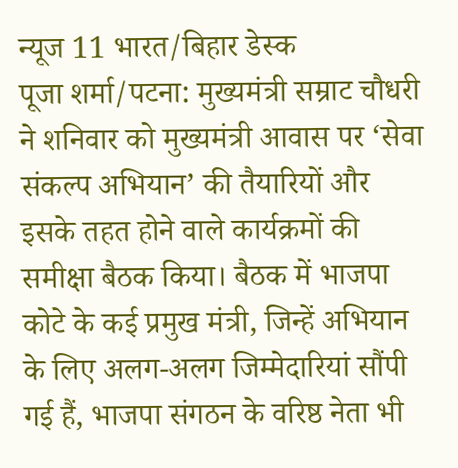न्यूज 11 भारत/बिहार डेस्क
पूजा शर्मा/पटना: मुख्यमंत्री सम्राट चौधरी ने शनिवार को मुख्यमंत्री आवास पर ‘सेवा संकल्प अभियान’ की तैयारियों और इसके तहत होने वाले कार्यक्रमों की समीक्षा बैठक किया। बैठक में भाजपा कोटे के कई प्रमुख मंत्री, जिन्हें अभियान के लिए अलग-अलग जिम्मेदारियां सौंपी गई हैं, भाजपा संगठन के वरिष्ठ नेता भी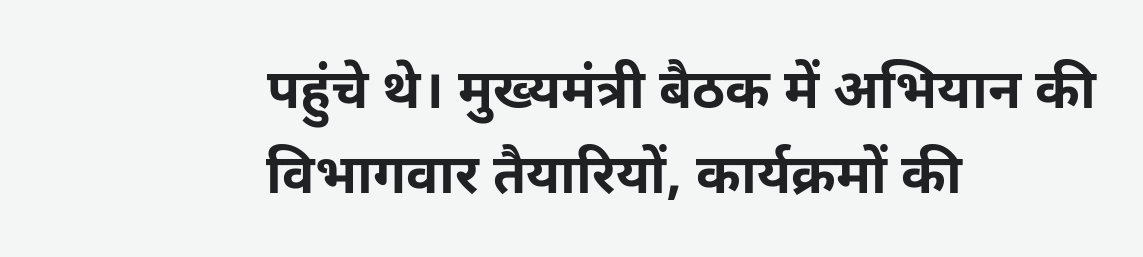पहुंचे थे। मुख्यमंत्री बैठक में अभियान की विभागवार तैयारियों, कार्यक्रमों की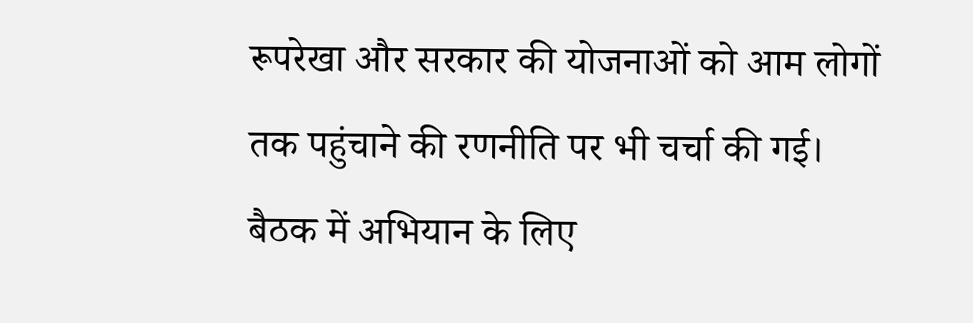रूपरेखा और सरकार की योजनाओं को आम लोगों तक पहुंचाने की रणनीति पर भी चर्चा की गई।
बैठक में अभियान के लिए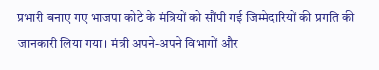प्रभारी बनाए गए भाजपा कोटे के मंत्रियों को सौंपी गई जिम्मेदारियों की प्रगति की जानकारी लिया गया। मंत्री अपने-अपने विभागों और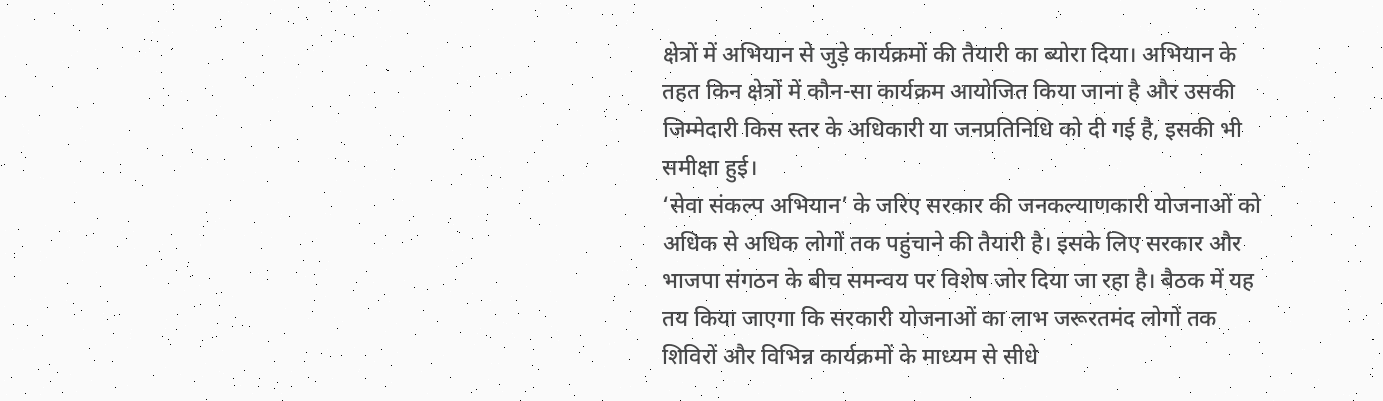क्षेत्रों में अभियान से जुड़े कार्यक्रमों की तैयारी का ब्योरा दिया। अभियान के तहत किन क्षेत्रों में कौन-सा कार्यक्रम आयोजित किया जाना है और उसकी जिम्मेदारी किस स्तर के अधिकारी या जनप्रतिनिधि को दी गई है, इसकी भी समीक्षा हुई।
‘सेवा संकल्प अभियान’ के जरिए सरकार की जनकल्याणकारी योजनाओं को अधिक से अधिक लोगों तक पहुंचाने की तैयारी है। इसके लिए सरकार और भाजपा संगठन के बीच समन्वय पर विशेष जोर दिया जा रहा है। बैठक में यह तय किया जाएगा कि सरकारी योजनाओं का लाभ जरूरतमंद लोगों तक शिविरों और विभिन्न कार्यक्रमों के माध्यम से सीधे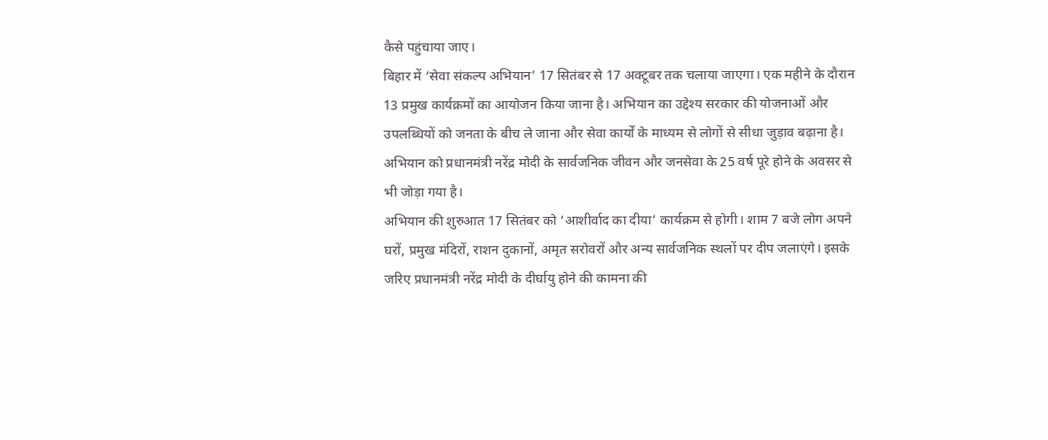कैसे पहुंचाया जाए।
बिहार में ‘सेवा संकल्प अभियान’ 17 सितंबर से 17 अक्टूबर तक चलाया जाएगा। एक महीने के दौरान 13 प्रमुख कार्यक्रमों का आयोजन किया जाना है। अभियान का उद्देश्य सरकार की योजनाओं और उपलब्धियों को जनता के बीच ले जाना और सेवा कार्यों के माध्यम से लोगों से सीधा जुड़ाव बढ़ाना है। अभियान को प्रधानमंत्री नरेंद्र मोदी के सार्वजनिक जीवन और जनसेवा के 25 वर्ष पूरे होने के अवसर से भी जोड़ा गया है।
अभियान की शुरुआत 17 सितंबर को ‘आशीर्वाद का दीया’ कार्यक्रम से होगी। शाम 7 बजे लोग अपने घरों, प्रमुख मंदिरों, राशन दुकानों, अमृत सरोवरों और अन्य सार्वजनिक स्थलों पर दीप जलाएंगे। इसके जरिए प्रधानमंत्री नरेंद्र मोदी के दीर्घायु होने की कामना की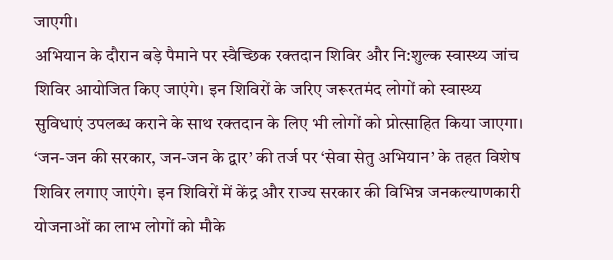जाएगी।
अभियान के दौरान बड़े पैमाने पर स्वैच्छिक रक्तदान शिविर और नि:शुल्क स्वास्थ्य जांच शिविर आयोजित किए जाएंगे। इन शिविरों के जरिए जरूरतमंद लोगों को स्वास्थ्य सुविधाएं उपलब्ध कराने के साथ रक्तदान के लिए भी लोगों को प्रोत्साहित किया जाएगा।
‘जन-जन की सरकार, जन-जन के द्वार’ की तर्ज पर ‘सेवा सेतु अभियान’ के तहत विशेष शिविर लगाए जाएंगे। इन शिविरों में केंद्र और राज्य सरकार की विभिन्न जनकल्याणकारी योजनाओं का लाभ लोगों को मौके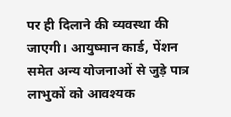पर ही दिलाने की व्यवस्था की जाएगी। आयुष्मान कार्ड, पेंशन समेत अन्य योजनाओं से जुड़े पात्र लाभुकों को आवश्यक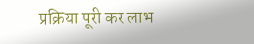प्रक्रिया पूरी कर लाभ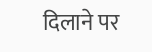दिलाने पर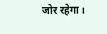जोर रहेगा।